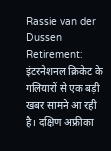Rassie van der Dussen Retirement: इंटरनेशनल क्रिकेट के गलियारों से एक बड़ी खबर सामने आ रही है। दक्षिण अफ्रीका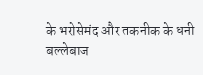के भरोसेमंद और तकनीक के धनी बल्लेबाज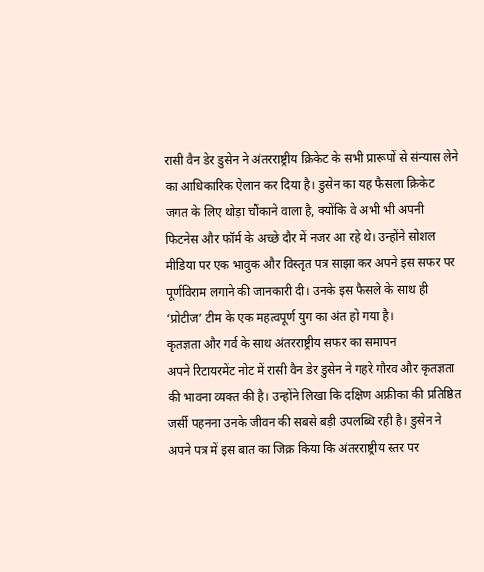रासी वैन डेर डुसेन ने अंतरराष्ट्रीय क्रिकेट के सभी प्रारूपों से संन्यास लेने का आधिकारिक ऐलान कर दिया है। डुसेन का यह फैसला क्रिकेट जगत के लिए थोड़ा चौंकाने वाला है, क्योंकि वे अभी भी अपनी फिटनेस और फॉर्म के अच्छे दौर में नजर आ रहे थे। उन्होंने सोशल मीडिया पर एक भावुक और विस्तृत पत्र साझा कर अपने इस सफर पर पूर्णविराम लगाने की जानकारी दी। उनके इस फैसले के साथ ही ‘प्रोटीज’ टीम के एक महत्वपूर्ण युग का अंत हो गया है।
कृतज्ञता और गर्व के साथ अंतरराष्ट्रीय सफर का समापन
अपने रिटायरमेंट नोट में रासी वैन डेर डुसेन ने गहरे गौरव और कृतज्ञता की भावना व्यक्त की है। उन्होंने लिखा कि दक्षिण अफ्रीका की प्रतिष्ठित जर्सी पहनना उनके जीवन की सबसे बड़ी उपलब्धि रही है। डुसेन ने अपने पत्र में इस बात का जिक्र किया कि अंतरराष्ट्रीय स्तर पर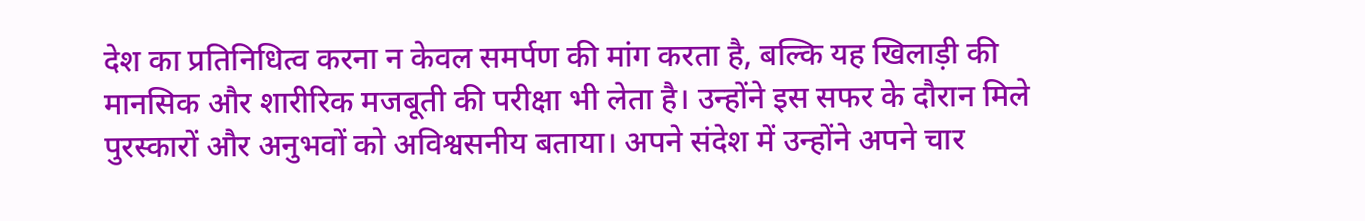देश का प्रतिनिधित्व करना न केवल समर्पण की मांग करता है, बल्कि यह खिलाड़ी की मानसिक और शारीरिक मजबूती की परीक्षा भी लेता है। उन्होंने इस सफर के दौरान मिले पुरस्कारों और अनुभवों को अविश्वसनीय बताया। अपने संदेश में उन्होंने अपने चार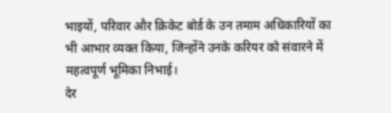भाइयों, परिवार और क्रिकेट बोर्ड के उन तमाम अधिकारियों का भी आभार व्यक्त किया, जिन्होंने उनके करियर को संवारने में महत्वपूर्ण भूमिका निभाई।
देर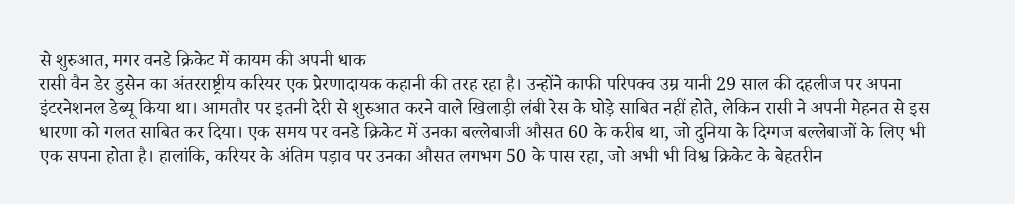से शुरुआत, मगर वनडे क्रिकेट में कायम की अपनी धाक
रासी वैन डेर डुसेन का अंतरराष्ट्रीय करियर एक प्रेरणादायक कहानी की तरह रहा है। उन्होंने काफी परिपक्व उम्र यानी 29 साल की दहलीज पर अपना इंटरनेशनल डेब्यू किया था। आमतौर पर इतनी देरी से शुरुआत करने वाले खिलाड़ी लंबी रेस के घोड़े साबित नहीं होते, लेकिन रासी ने अपनी मेहनत से इस धारणा को गलत साबित कर दिया। एक समय पर वनडे क्रिकेट में उनका बल्लेबाजी औसत 60 के करीब था, जो दुनिया के दिग्गज बल्लेबाजों के लिए भी एक सपना होता है। हालांकि, करियर के अंतिम पड़ाव पर उनका औसत लगभग 50 के पास रहा, जो अभी भी विश्व क्रिकेट के बेहतरीन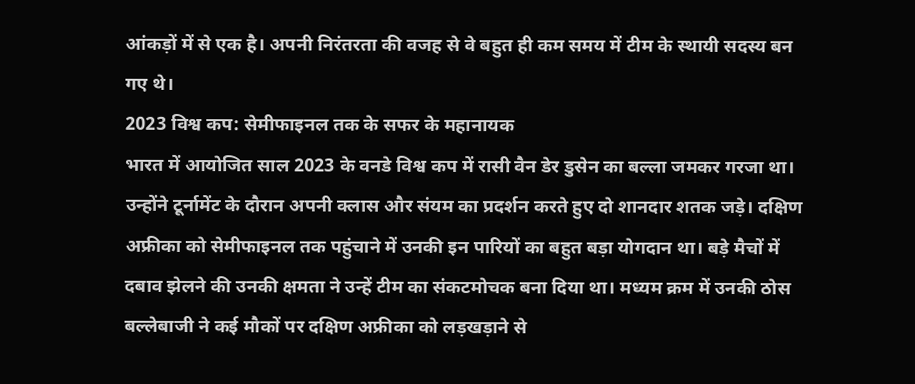आंकड़ों में से एक है। अपनी निरंतरता की वजह से वे बहुत ही कम समय में टीम के स्थायी सदस्य बन गए थे।
2023 विश्व कप: सेमीफाइनल तक के सफर के महानायक
भारत में आयोजित साल 2023 के वनडे विश्व कप में रासी वैन डेर डुसेन का बल्ला जमकर गरजा था। उन्होंने टूर्नामेंट के दौरान अपनी क्लास और संयम का प्रदर्शन करते हुए दो शानदार शतक जड़े। दक्षिण अफ्रीका को सेमीफाइनल तक पहुंचाने में उनकी इन पारियों का बहुत बड़ा योगदान था। बड़े मैचों में दबाव झेलने की उनकी क्षमता ने उन्हें टीम का संकटमोचक बना दिया था। मध्यम क्रम में उनकी ठोस बल्लेबाजी ने कई मौकों पर दक्षिण अफ्रीका को लड़खड़ाने से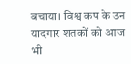बचाया। विश्व कप के उन यादगार शतकों को आज भी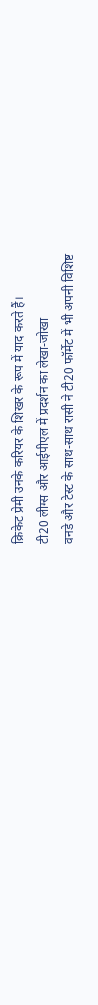क्रिकेट प्रेमी उनके करियर के शिखर के रूप में याद करते हैं।
टी20 लीग्स और आईपीएल में प्रदर्शन का लेखा-जोखा
वनडे और टेस्ट के साथ-साथ रासी ने टी20 फॉर्मेट में भी अपनी विशिष्ट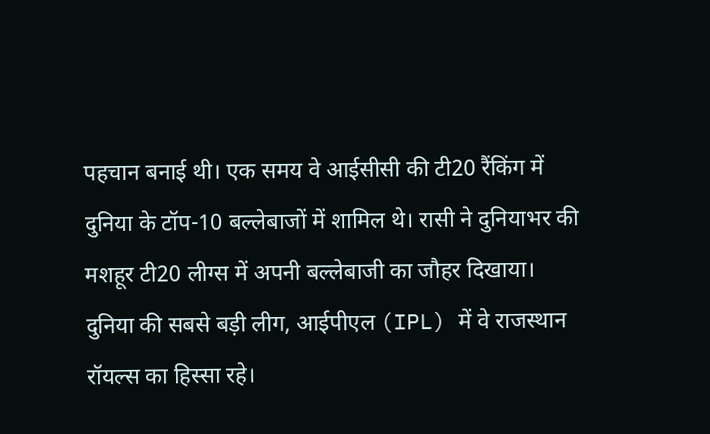पहचान बनाई थी। एक समय वे आईसीसी की टी20 रैंकिंग में दुनिया के टॉप-10 बल्लेबाजों में शामिल थे। रासी ने दुनियाभर की मशहूर टी20 लीग्स में अपनी बल्लेबाजी का जौहर दिखाया। दुनिया की सबसे बड़ी लीग, आईपीएल (IPL) में वे राजस्थान रॉयल्स का हिस्सा रहे।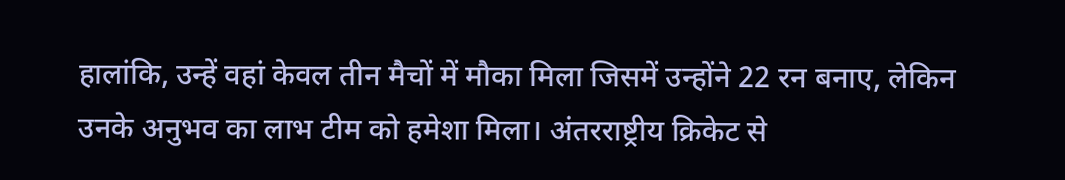हालांकि, उन्हें वहां केवल तीन मैचों में मौका मिला जिसमें उन्होंने 22 रन बनाए, लेकिन उनके अनुभव का लाभ टीम को हमेशा मिला। अंतरराष्ट्रीय क्रिकेट से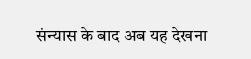संन्यास के बाद अब यह देखना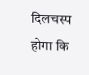दिलचस्प होगा कि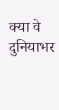क्या वे दुनियाभर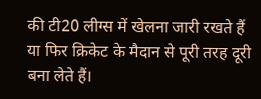की टी20 लीग्स में खेलना जारी रखते हैं या फिर क्रिकेट के मैदान से पूरी तरह दूरी बना लेते हैं।